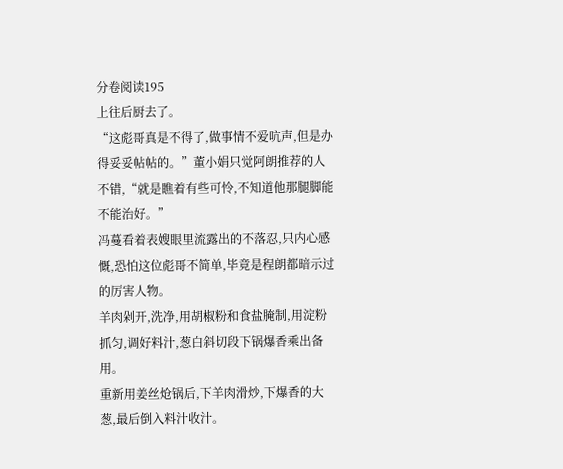分卷阅读195
上往后厨去了。
“这彪哥真是不得了,做事情不爱吭声,但是办得妥妥帖帖的。”董小娟只觉阿朗推荐的人不错,“就是瞧着有些可怜,不知道他那腿脚能不能治好。”
冯蔓看着表嫂眼里流露出的不落忍,只内心感慨,恐怕这位彪哥不简单,毕竟是程朗都暗示过的厉害人物。
羊肉剁开,洗净,用胡椒粉和食盐腌制,用淀粉抓匀,调好料汁,葱白斜切段下锅爆香乘出备用。
重新用姜丝炝锅后,下羊肉滑炒,下爆香的大葱,最后倒入料汁收汁。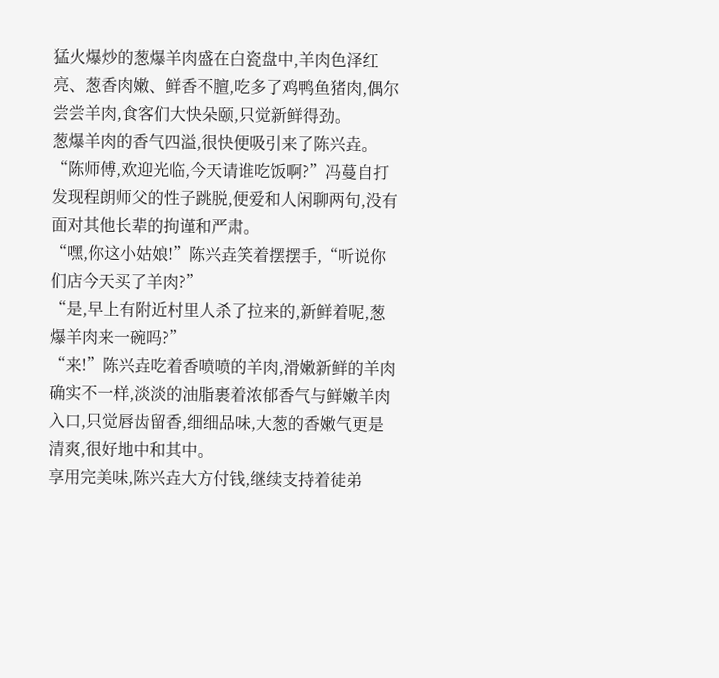猛火爆炒的葱爆羊肉盛在白瓷盘中,羊肉色泽红亮、葱香肉嫩、鲜香不膻,吃多了鸡鸭鱼猪肉,偶尔尝尝羊肉,食客们大快朵颐,只觉新鲜得劲。
葱爆羊肉的香气四溢,很快便吸引来了陈兴垚。
“陈师傅,欢迎光临,今天请谁吃饭啊?”冯蔓自打发现程朗师父的性子跳脱,便爱和人闲聊两句,没有面对其他长辈的拘谨和严肃。
“嘿,你这小姑娘!”陈兴垚笑着摆摆手,“听说你们店今天买了羊肉?”
“是,早上有附近村里人杀了拉来的,新鲜着呢,葱爆羊肉来一碗吗?”
“来!”陈兴垚吃着香喷喷的羊肉,滑嫩新鲜的羊肉确实不一样,淡淡的油脂裹着浓郁香气与鲜嫩羊肉入口,只觉唇齿留香,细细品味,大葱的香嫩气更是清爽,很好地中和其中。
享用完美味,陈兴垚大方付钱,继续支持着徒弟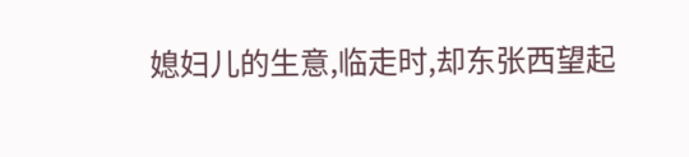媳妇儿的生意,临走时,却东张西望起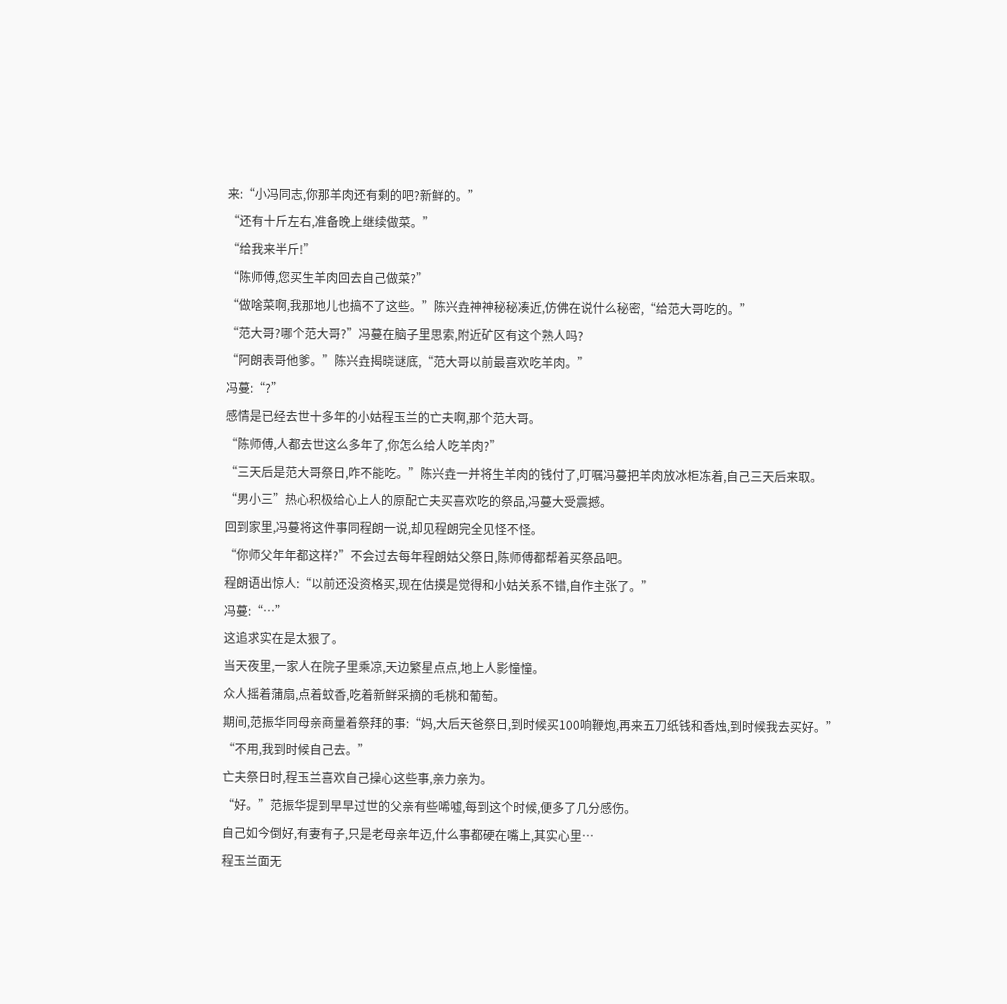来:“小冯同志,你那羊肉还有剩的吧?新鲜的。”
“还有十斤左右,准备晚上继续做菜。”
“给我来半斤!”
“陈师傅,您买生羊肉回去自己做菜?”
“做啥菜啊,我那地儿也搞不了这些。”陈兴垚神神秘秘凑近,仿佛在说什么秘密,“给范大哥吃的。”
“范大哥?哪个范大哥?”冯蔓在脑子里思索,附近矿区有这个熟人吗?
“阿朗表哥他爹。”陈兴垚揭晓谜底,“范大哥以前最喜欢吃羊肉。”
冯蔓:“?”
感情是已经去世十多年的小姑程玉兰的亡夫啊,那个范大哥。
“陈师傅,人都去世这么多年了,你怎么给人吃羊肉?”
“三天后是范大哥祭日,咋不能吃。”陈兴垚一并将生羊肉的钱付了,叮嘱冯蔓把羊肉放冰柜冻着,自己三天后来取。
“男小三”热心积极给心上人的原配亡夫买喜欢吃的祭品,冯蔓大受震撼。
回到家里,冯蔓将这件事同程朗一说,却见程朗完全见怪不怪。
“你师父年年都这样?”不会过去每年程朗姑父祭日,陈师傅都帮着买祭品吧。
程朗语出惊人:“以前还没资格买,现在估摸是觉得和小姑关系不错,自作主张了。”
冯蔓:“…”
这追求实在是太狠了。
当天夜里,一家人在院子里乘凉,天边繁星点点,地上人影憧憧。
众人摇着蒲扇,点着蚊香,吃着新鲜采摘的毛桃和葡萄。
期间,范振华同母亲商量着祭拜的事:“妈,大后天爸祭日,到时候买100响鞭炮,再来五刀纸钱和香烛,到时候我去买好。”
“不用,我到时候自己去。”
亡夫祭日时,程玉兰喜欢自己操心这些事,亲力亲为。
“好。”范振华提到早早过世的父亲有些唏嘘,每到这个时候,便多了几分感伤。
自己如今倒好,有妻有子,只是老母亲年迈,什么事都硬在嘴上,其实心里…
程玉兰面无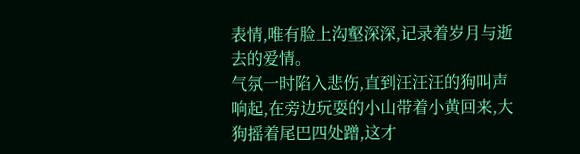表情,唯有脸上沟壑深深,记录着岁月与逝去的爱情。
气氛一时陷入悲伤,直到汪汪汪的狗叫声响起,在旁边玩耍的小山带着小黄回来,大狗摇着尾巴四处蹭,这才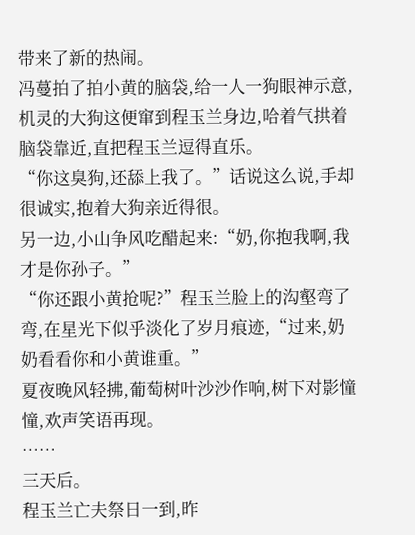带来了新的热闹。
冯蔓拍了拍小黄的脑袋,给一人一狗眼神示意,机灵的大狗这便窜到程玉兰身边,哈着气拱着脑袋靠近,直把程玉兰逗得直乐。
“你这臭狗,还舔上我了。”话说这么说,手却很诚实,抱着大狗亲近得很。
另一边,小山争风吃醋起来:“奶,你抱我啊,我才是你孙子。”
“你还跟小黄抢呢?”程玉兰脸上的沟壑弯了弯,在星光下似乎淡化了岁月痕迹,“过来,奶奶看看你和小黄谁重。”
夏夜晚风轻拂,葡萄树叶沙沙作响,树下对影憧憧,欢声笑语再现。
……
三天后。
程玉兰亡夫祭日一到,昨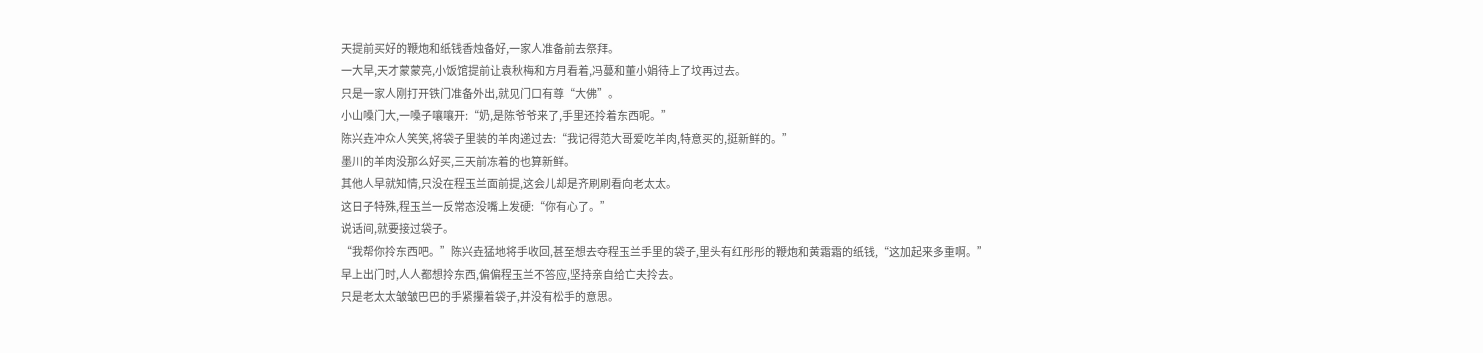天提前买好的鞭炮和纸钱香烛备好,一家人准备前去祭拜。
一大早,天才蒙蒙亮,小饭馆提前让袁秋梅和方月看着,冯蔓和董小娟待上了坟再过去。
只是一家人刚打开铁门准备外出,就见门口有尊“大佛”。
小山嗓门大,一嗓子嚷嚷开:“奶,是陈爷爷来了,手里还拎着东西呢。”
陈兴垚冲众人笑笑,将袋子里装的羊肉递过去:“我记得范大哥爱吃羊肉,特意买的,挺新鲜的。”
墨川的羊肉没那么好买,三天前冻着的也算新鲜。
其他人早就知情,只没在程玉兰面前提,这会儿却是齐刷刷看向老太太。
这日子特殊,程玉兰一反常态没嘴上发硬:“你有心了。”
说话间,就要接过袋子。
“我帮你拎东西吧。”陈兴垚猛地将手收回,甚至想去夺程玉兰手里的袋子,里头有红彤彤的鞭炮和黄霜霜的纸钱,“这加起来多重啊。”
早上出门时,人人都想拎东西,偏偏程玉兰不答应,坚持亲自给亡夫拎去。
只是老太太皱皱巴巴的手紧攥着袋子,并没有松手的意思。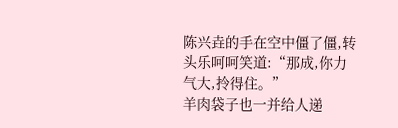陈兴垚的手在空中僵了僵,转头乐呵呵笑道:“那成,你力气大,拎得住。”
羊肉袋子也一并给人递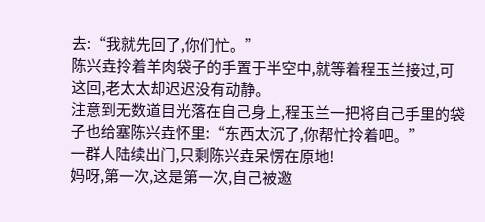去:“我就先回了,你们忙。”
陈兴垚拎着羊肉袋子的手置于半空中,就等着程玉兰接过,可这回,老太太却迟迟没有动静。
注意到无数道目光落在自己身上,程玉兰一把将自己手里的袋子也给塞陈兴垚怀里:“东西太沉了,你帮忙拎着吧。”
一群人陆续出门,只剩陈兴垚呆愣在原地!
妈呀,第一次,这是第一次,自己被邀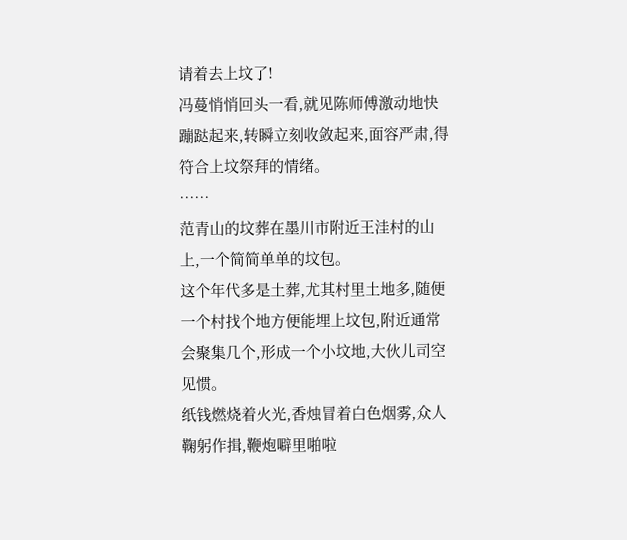请着去上坟了!
冯蔓悄悄回头一看,就见陈师傅激动地快蹦跶起来,转瞬立刻收敛起来,面容严肃,得符合上坟祭拜的情绪。
……
范青山的坟葬在墨川市附近王洼村的山上,一个简简单单的坟包。
这个年代多是土葬,尤其村里土地多,随便一个村找个地方便能埋上坟包,附近通常会聚集几个,形成一个小坟地,大伙儿司空见惯。
纸钱燃烧着火光,香烛冒着白色烟雾,众人鞠躬作揖,鞭炮噼里啪啦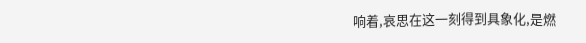响着,哀思在这一刻得到具象化,是燃